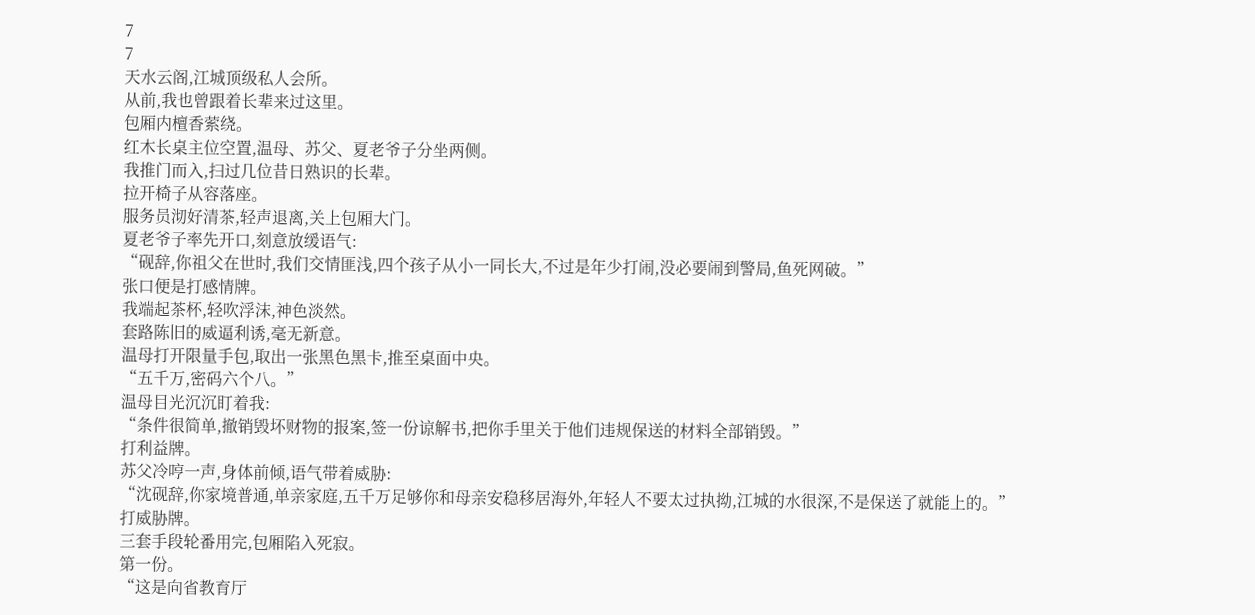7
7
天水云阁,江城顶级私人会所。
从前,我也曾跟着长辈来过这里。
包厢内檀香萦绕。
红木长桌主位空置,温母、苏父、夏老爷子分坐两侧。
我推门而入,扫过几位昔日熟识的长辈。
拉开椅子从容落座。
服务员沏好清茶,轻声退离,关上包厢大门。
夏老爷子率先开口,刻意放缓语气:
“砚辞,你祖父在世时,我们交情匪浅,四个孩子从小一同长大,不过是年少打闹,没必要闹到警局,鱼死网破。”
张口便是打感情牌。
我端起茶杯,轻吹浮沫,神色淡然。
套路陈旧的威逼利诱,毫无新意。
温母打开限量手包,取出一张黑色黑卡,推至桌面中央。
“五千万,密码六个八。”
温母目光沉沉盯着我:
“条件很简单,撤销毁坏财物的报案,签一份谅解书,把你手里关于他们违规保送的材料全部销毁。”
打利益牌。
苏父冷哼一声,身体前倾,语气带着威胁:
“沈砚辞,你家境普通,单亲家庭,五千万足够你和母亲安稳移居海外,年轻人不要太过执拗,江城的水很深,不是保送了就能上的。”
打威胁牌。
三套手段轮番用完,包厢陷入死寂。
第一份。
“这是向省教育厅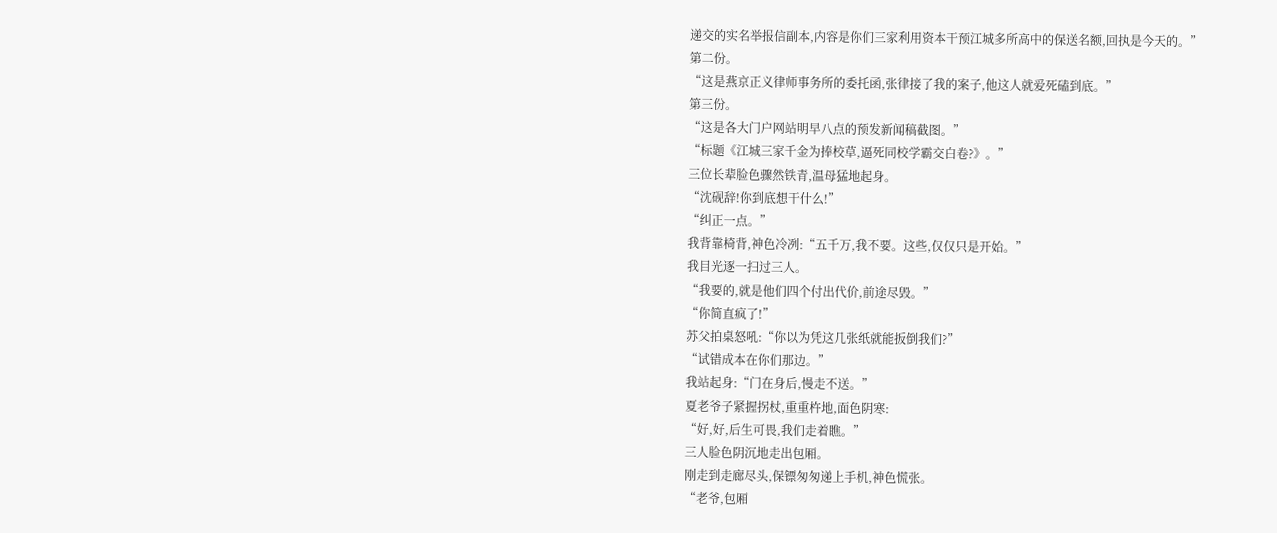递交的实名举报信副本,内容是你们三家利用资本干预江城多所高中的保送名额,回执是今天的。”
第二份。
“这是燕京正义律师事务所的委托函,张律接了我的案子,他这人就爱死磕到底。”
第三份。
“这是各大门户网站明早八点的预发新闻稿截图。”
“标题《江城三家千金为捧校草,逼死同校学霸交白卷?》。”
三位长辈脸色骤然铁青,温母猛地起身。
“沈砚辞!你到底想干什么!”
“纠正一点。”
我背靠椅背,神色冷冽:“五千万,我不要。这些,仅仅只是开始。”
我目光逐一扫过三人。
“我要的,就是他们四个付出代价,前途尽毁。”
“你简直疯了!”
苏父拍桌怒吼:“你以为凭这几张纸就能扳倒我们?”
“试错成本在你们那边。”
我站起身:“门在身后,慢走不送。”
夏老爷子紧握拐杖,重重杵地,面色阴寒:
“好,好,后生可畏,我们走着瞧。”
三人脸色阴沉地走出包厢。
刚走到走廊尽头,保镖匆匆递上手机,神色慌张。
“老爷,包厢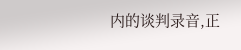内的谈判录音,正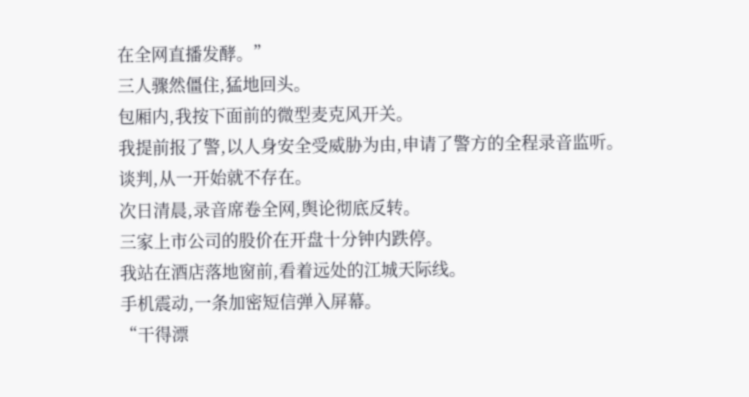在全网直播发酵。”
三人骤然僵住,猛地回头。
包厢内,我按下面前的微型麦克风开关。
我提前报了警,以人身安全受威胁为由,申请了警方的全程录音监听。
谈判,从一开始就不存在。
次日清晨,录音席卷全网,舆论彻底反转。
三家上市公司的股价在开盘十分钟内跌停。
我站在酒店落地窗前,看着远处的江城天际线。
手机震动,一条加密短信弹入屏幕。
“干得漂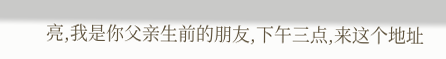亮,我是你父亲生前的朋友,下午三点,来这个地址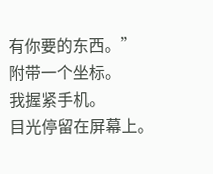有你要的东西。”
附带一个坐标。
我握紧手机。
目光停留在屏幕上。